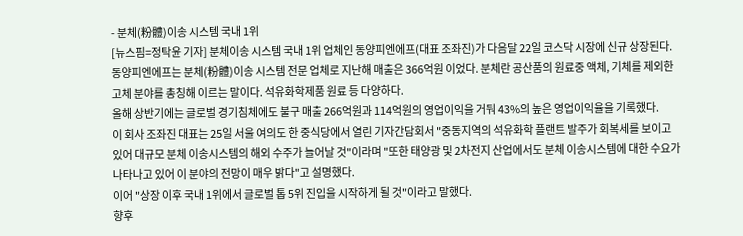- 분체(粉體)이송 시스템 국내 1위
[뉴스핌=정탁윤 기자] 분체이송 시스템 국내 1위 업체인 동양피엔에프(대표 조좌진)가 다음달 22일 코스닥 시장에 신규 상장된다.
동양피엔에프는 분체(粉體)이송 시스템 전문 업체로 지난해 매출은 366억원 이었다. 분체란 공산품의 원료중 액체, 기체를 제외한 고체 분야를 총칭해 이르는 말이다. 석유화학제품 원료 등 다양하다.
올해 상반기에는 글로벌 경기침체에도 불구 매출 266억원과 114억원의 영업이익을 거둬 43%의 높은 영업이익율을 기록했다.
이 회사 조좌진 대표는 25일 서울 여의도 한 중식당에서 열린 기자간담회서 "중동지역의 석유화학 플랜트 발주가 회복세를 보이고 있어 대규모 분체 이송시스템의 해외 수주가 늘어날 것"이라며 "또한 태양광 및 2차전지 산업에서도 분체 이송시스템에 대한 수요가 나타나고 있어 이 분야의 전망이 매우 밝다"고 설명했다.
이어 "상장 이후 국내 1위에서 글로벌 톱 5위 진입을 시작하게 될 것"이라고 말했다.
향후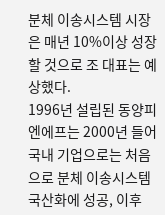분체 이송시스템 시장은 매년 10%이상 성장할 것으로 조 대표는 예상했다.
1996년 설립된 동양피엔에프는 2000년 들어 국내 기업으로는 처음으로 분체 이송시스템 국산화에 성공, 이후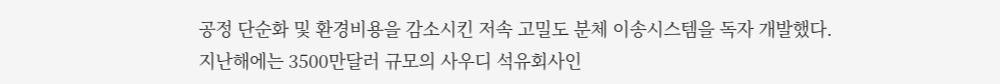공정 단순화 및 환경비용을 감소시킨 저속 고밀도 분체 이송시스템을 독자 개발했다.
지난해에는 3500만달러 규모의 사우디 석유회사인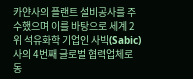카얀사의 플랜트 설비공사를 주수했으며 이를 바탕으로 세계 2위 석유화학 기업인 사빅(Sabic)사의 4번째 글로벌 협력업체로 동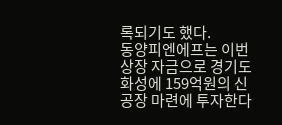록되기도 했다.
동양피엔에프는 이번 상장 자금으로 경기도 화성에 159억원의 신공장 마련에 투자한다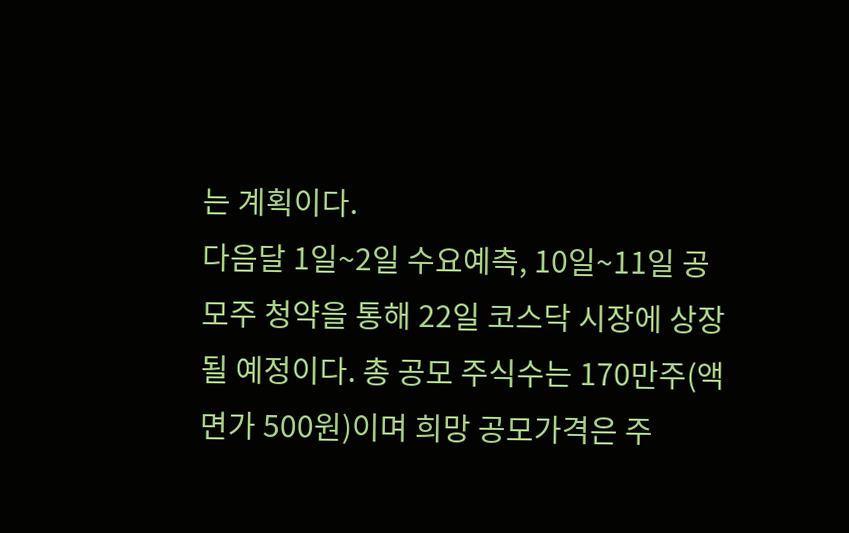는 계획이다.
다음달 1일~2일 수요예측, 10일~11일 공모주 청약을 통해 22일 코스닥 시장에 상장될 예정이다. 총 공모 주식수는 170만주(액면가 500원)이며 희망 공모가격은 주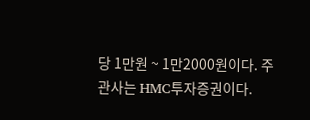당 1만원 ~ 1만2000원이다. 주관사는 HMC투자증권이다.